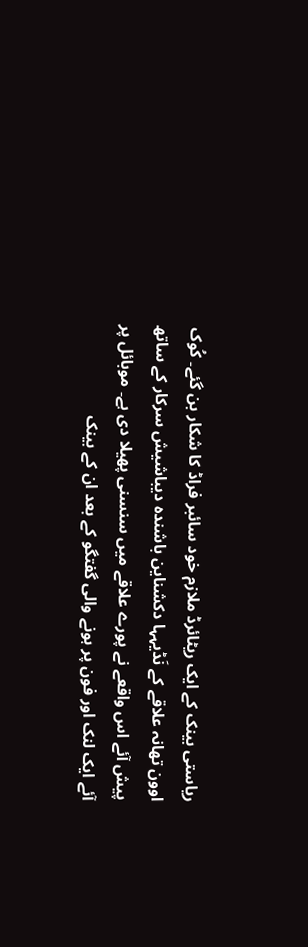ریاستی بینک کے ایک ریٹائرڈ ملازم خود سائبر فراڈ کا شکار بن گئے۔ کُوک اوون تھانہ علاقے کے نَڈیہہا دکشناین باشندہ دیباشیش سرکار کے ساتھ پیش آئے اس واقعے نے پورے علاقے میں سنسنی پھیلا دی ہے۔ موبائل پر آئے ایک لنک اور فون پر ہونے والی گفتگو کے بعد ان کے بینک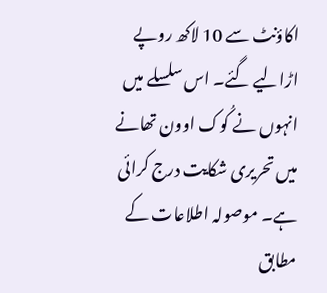اکاؤنٹ سے 10 لاکھ روپے اڑالیے گئے۔ اس سلسلے میں انہوں نے کُوک اوون تھانے میں تحریری شکایت درج کرائی ہے۔ موصولہ اطلاعات کے مطابق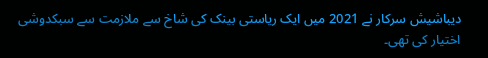دیباشیش سرکار نے 2021 میں ایک ریاستی بینک کی شاخ سے ملازمت سے سبکدوشی اختیار کی تھی۔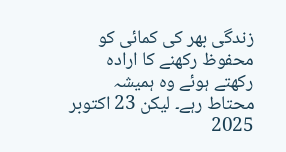زندگی بھر کی کمائی کو محفوظ رکھنے کا ارادہ رکھتے ہوئے وہ ہمیشہ محتاط رہے۔ لیکن 23 اکتوبر 2025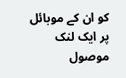کو ان کے موبائل پر ایک لنک موصول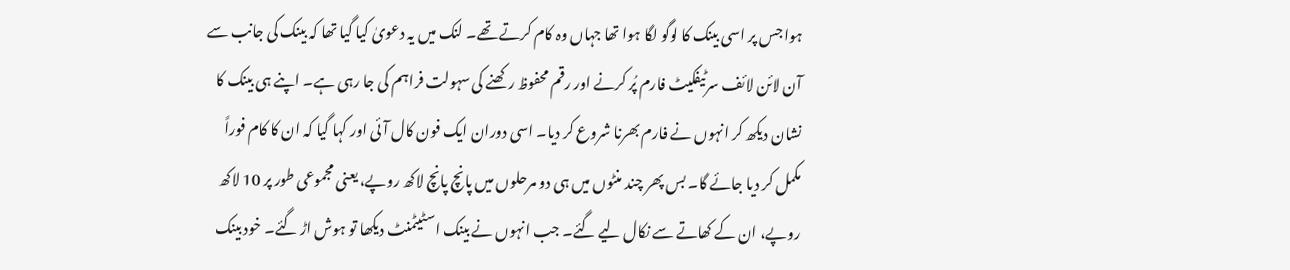ہوا جس پر اسی بینک کا لوگو لگا ہوا تھا جہاں وہ کام کرتے تھے۔ لنک میں یہ دعویٰ کیا گیا تھا کہ بینک کی جانب سے آن لائن لائف سرٹیفکیٹ فارم پُر کرنے اور رقم محفوظ رکھنے کی سہولت فراہم کی جا رہی ہے۔ اپنے ہی بینک کا نشان دیکھ کر انہوں نے فارم بھرنا شروع کر دیا۔ اسی دوران ایک فون کال آئی اور کہا گیا کہ ان کا کام فوراً مکمل کر دیا جائے گا۔ بس پھر چند منٹوں میں ہی دو مرحلوں میں پانچ پانچ لاکھ روپے، یعنی مجموعی طور پر 10 لاکھ روپے، ان کے کھاتے سے نکال لیے گئے۔ جب انہوں نے بینک اسٹیٹمنٹ دیکھا تو ہوش اڑ گئے۔ خود بینک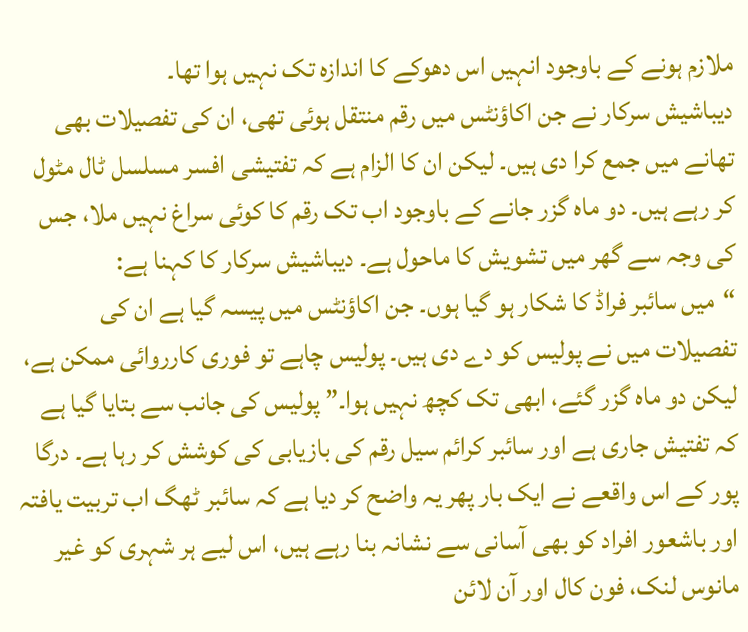ملازم ہونے کے باوجود انہیں اس دھوکے کا اندازہ تک نہیں ہوا تھا۔
دیباشیش سرکار نے جن اکاؤنٹس میں رقم منتقل ہوئی تھی، ان کی تفصیلات بھی تھانے میں جمع کرا دی ہیں۔ لیکن ان کا الزام ہے کہ تفتیشی افسر مسلسل ٹال مٹول کر رہے ہیں۔ دو ماہ گزر جانے کے باوجود اب تک رقم کا کوئی سراغ نہیں ملا، جس کی وجہ سے گھر میں تشویش کا ماحول ہے۔ دیباشیش سرکار کا کہنا ہے:
“میں سائبر فراڈ کا شکار ہو گیا ہوں۔ جن اکاؤنٹس میں پیسہ گیا ہے ان کی تفصیلات میں نے پولیس کو دے دی ہیں۔ پولیس چاہے تو فوری کارروائی ممکن ہے، لیکن دو ماہ گزر گئے، ابھی تک کچھ نہیں ہوا۔” پولیس کی جانب سے بتایا گیا ہے کہ تفتیش جاری ہے اور سائبر کرائم سیل رقم کی بازیابی کی کوشش کر رہا ہے۔ درگا پور کے اس واقعے نے ایک بار پھر یہ واضح کر دیا ہے کہ سائبر ٹھگ اب تربیت یافتہ اور باشعور افراد کو بھی آسانی سے نشانہ بنا رہے ہیں، اس لیے ہر شہری کو غیر مانوس لنک، فون کال اور آن لائن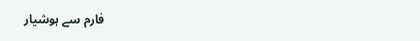فارم سے ہوشیار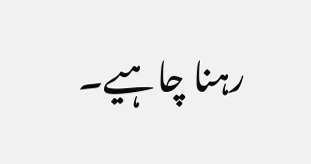رہنا چاہیے۔